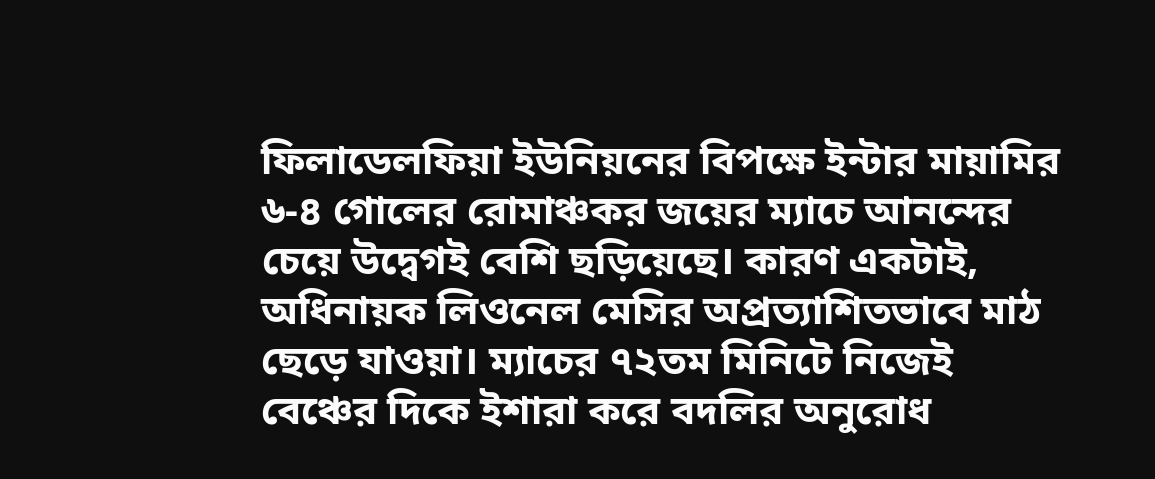ফিলাডেলফিয়া ইউনিয়নের বিপক্ষে ইন্টার মায়ামির ৬-৪ গোলের রোমাঞ্চকর জয়ের ম্যাচে আনন্দের চেয়ে উদ্বেগই বেশি ছড়িয়েছে। কারণ একটাই, অধিনায়ক লিওনেল মেসির অপ্রত্যাশিতভাবে মাঠ ছেড়ে যাওয়া। ম্যাচের ৭২তম মিনিটে নিজেই বেঞ্চের দিকে ইশারা করে বদলির অনুরোধ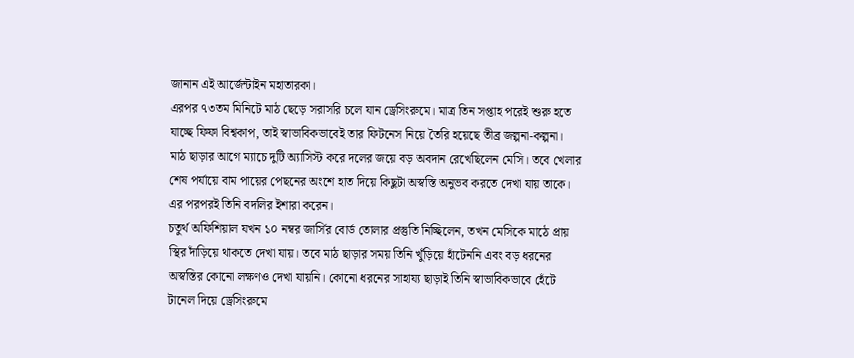জানান এই আর্জেন্টাইন মহাতারকা।
এরপর ৭৩তম মিনিটে মাঠ ছেড়ে সরাসরি চলে যান ড্রেসিংরুমে। মাত্র তিন সপ্তাহ পরেই শুরু হতে যাচ্ছে ফিফা বিশ্বকাপ, তাই স্বাভাবিকভাবেই তার ফিটনেস নিয়ে তৈরি হয়েছে তীব্র জল্পনা-কল্পনা।
মাঠ ছাড়ার আগে ম্যাচে দুটি অ্যাসিস্ট করে দলের জয়ে বড় অবদান রেখেছিলেন মেসি। তবে খেলার শেষ পর্যায়ে বাম পায়ের পেছনের অংশে হাত দিয়ে কিছুটা অস্বস্তি অনুভব করতে দেখা যায় তাকে। এর পরপরই তিনি বদলির ইশারা করেন।
চতুর্থ অফিশিয়াল যখন ১০ নম্বর জার্সির বোর্ড তোলার প্রস্তুতি নিচ্ছিলেন, তখন মেসিকে মাঠে প্রায় স্থির দাঁড়িয়ে থাকতে দেখা যায়। তবে মাঠ ছাড়ার সময় তিনি খুঁড়িয়ে হাঁটেননি এবং বড় ধরনের অস্বস্তির কোনো লক্ষণও দেখা যায়নি। কোনো ধরনের সাহায্য ছাড়াই তিনি স্বাভাবিকভাবে হেঁটে টানেল দিয়ে ড্রেসিংরুমে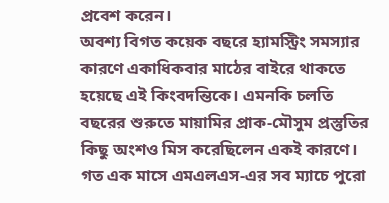প্রবেশ করেন।
অবশ্য বিগত কয়েক বছরে হ্যামস্ট্রিং সমস্যার কারণে একাধিকবার মাঠের বাইরে থাকতে হয়েছে এই কিংবদন্তিকে। এমনকি চলতি বছরের শুরুতে মায়ামির প্রাক-মৌসুম প্রস্তুতির কিছু অংশও মিস করেছিলেন একই কারণে।
গত এক মাসে এমএলএস-এর সব ম্যাচে পুরো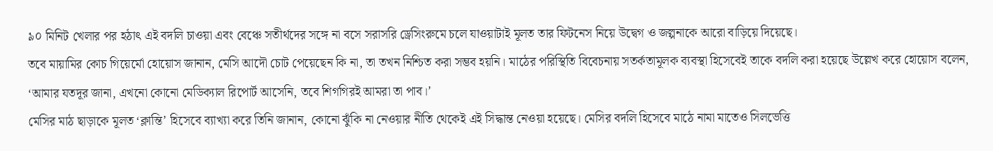৯০ মিনিট খেলার পর হঠাৎ এই বদলি চাওয়া এবং বেঞ্চে সতীর্থদের সঙ্গে না বসে সরাসরি ড্রেসিংরুমে চলে যাওয়াটাই মূলত তার ফিটনেস নিয়ে উদ্বেগ ও জল্পনাকে আরো বাড়িয়ে দিয়েছে।
তবে মায়ামির কোচ গিয়ের্মো হোয়োস জানান, মেসি আদৌ চোট পেয়েছেন কি না, তা তখন নিশ্চিত করা সম্ভব হয়নি। মাঠের পরিস্থিতি বিবেচনায় সতর্কতামূলক ব্যবস্থা হিসেবেই তাকে বদলি করা হয়েছে উল্লেখ করে হোয়োস বলেন, ‘আমার যতদূর জানা, এখনো কোনো মেডিক্যাল রিপোর্ট আসেনি, তবে শিগগিরই আমরা তা পাব।’
মেসির মাঠ ছাড়াকে মূলত ‘ক্লান্তি’ হিসেবে ব্যাখ্যা করে তিনি জানান, কোনো ঝুঁকি না নেওয়ার নীতি থেকেই এই সিদ্ধান্ত নেওয়া হয়েছে। মেসির বদলি হিসেবে মাঠে নামা মাতেও সিলভেত্তি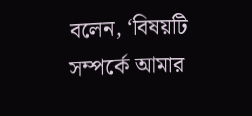বলেন, ‘বিষয়টি সম্পর্কে আমার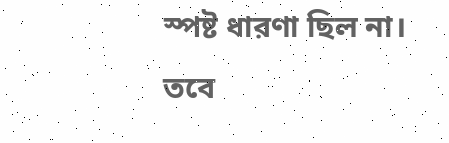স্পষ্ট ধারণা ছিল না। তবে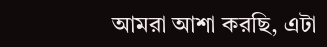আমরা আশা করছি, এটা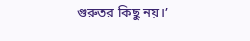গুরুতর কিছু নয়।’